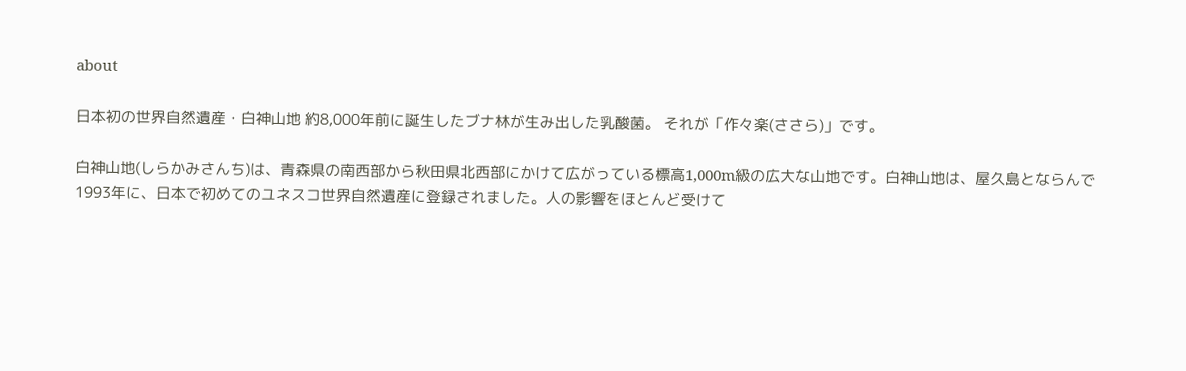about

日本初の世界自然遺産・白神山地 約8,000年前に誕生したブナ林が生み出した乳酸菌。 それが「作々楽(ささら)」です。

白神山地(しらかみさんち)は、青森県の南西部から秋田県北西部にかけて広がっている標高1,000m級の広大な山地です。白神山地は、屋久島とならんで1993年に、日本で初めてのユネスコ世界自然遺産に登録されました。人の影響をほとんど受けて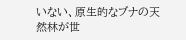いない、原生的なブナの天然林が世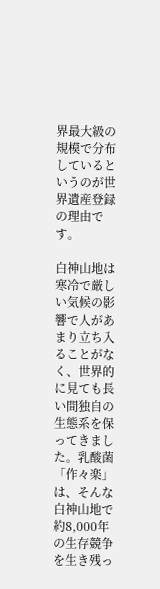界最大級の規模で分布しているというのが世界遺産登録の理由です。

白神山地は寒冷で厳しい気候の影響で人があまり立ち入ることがなく、世界的に見ても長い間独自の生態系を保ってきました。乳酸菌「作々楽」は、そんな白神山地で約8,000年の生存競争を生き残っ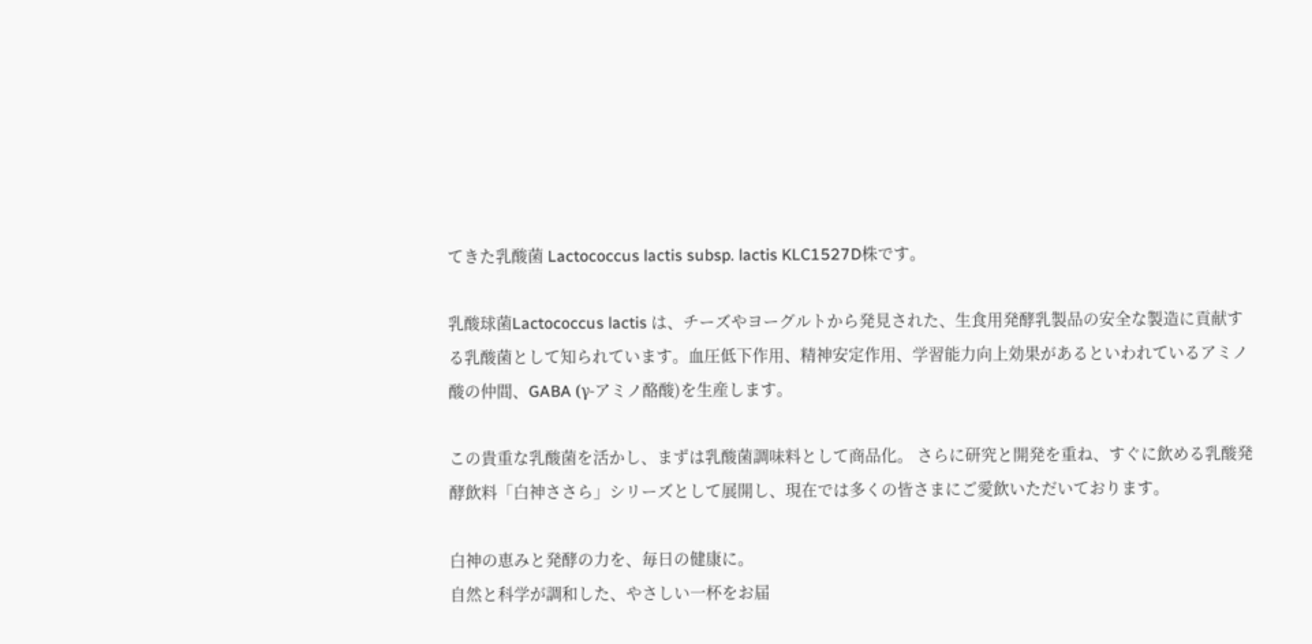てきた乳酸菌 Lactococcus lactis subsp. lactis KLC1527D株です。

乳酸球菌Lactococcus lactis は、チーズやヨーグルトから発見された、生食用発酵乳製品の安全な製造に貢献する乳酸菌として知られています。血圧低下作用、精神安定作用、学習能力向上効果があるといわれているアミノ酸の仲間、GABA (γ-アミノ酪酸)を生産します。

この貴重な乳酸菌を活かし、まずは乳酸菌調味料として商品化。 さらに研究と開発を重ね、すぐに飲める乳酸発酵飲料「白神ささら」シリーズとして展開し、現在では多くの皆さまにご愛飲いただいております。

白神の恵みと発酵の力を、毎日の健康に。
自然と科学が調和した、やさしい一杯をお届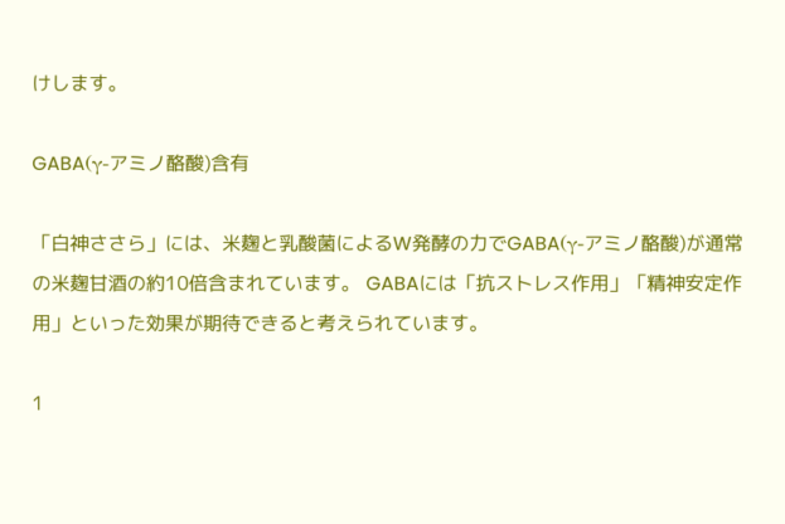けします。

GABA(γ-アミノ酪酸)含有

「白神ささら」には、米麹と乳酸菌によるW発酵の力でGABA(γ-アミノ酪酸)が通常の米麹甘酒の約10倍含まれています。 GABAには「抗ストレス作用」「精神安定作用」といった効果が期待できると考えられています。

1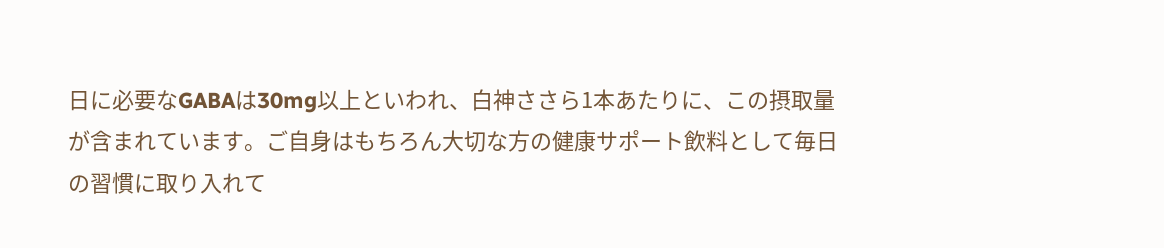日に必要なGABAは30mg以上といわれ、白神ささら1本あたりに、この摂取量が含まれています。ご自身はもちろん大切な方の健康サポート飲料として毎日の習慣に取り入れて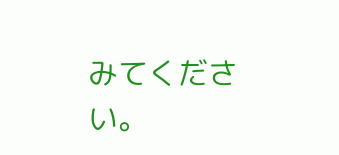みてください。